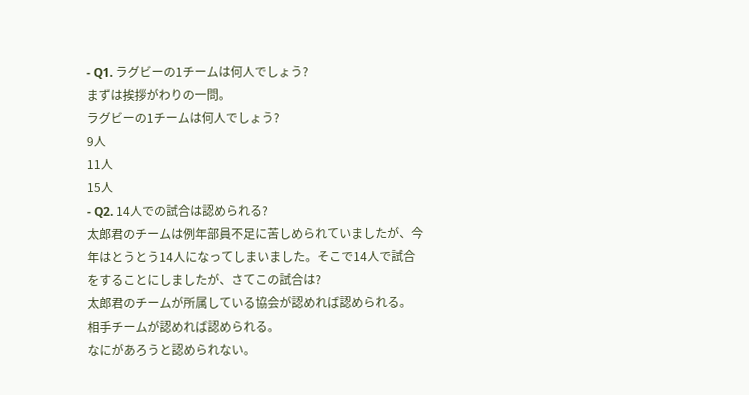- Q1. ラグビーの1チームは何人でしょう?
まずは挨拶がわりの一問。
ラグビーの1チームは何人でしょう?
9人
11人
15人
- Q2. 14人での試合は認められる?
太郎君のチームは例年部員不足に苦しめられていましたが、今年はとうとう14人になってしまいました。そこで14人で試合をすることにしましたが、さてこの試合は?
太郎君のチームが所属している協会が認めれば認められる。
相手チームが認めれば認められる。
なにがあろうと認められない。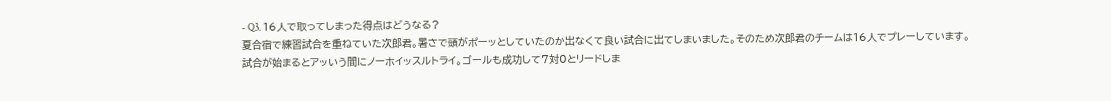- Q3. 16人で取ってしまった得点はどうなる?
夏合宿で練習試合を重ねていた次郎君。暑さで頭がポーッとしていたのか出なくて良い試合に出てしまいました。そのため次郎君のチームは16人でプレーしています。
試合が始まるとアッいう間にノーホイッスルトライ。ゴールも成功して7対0とリードしま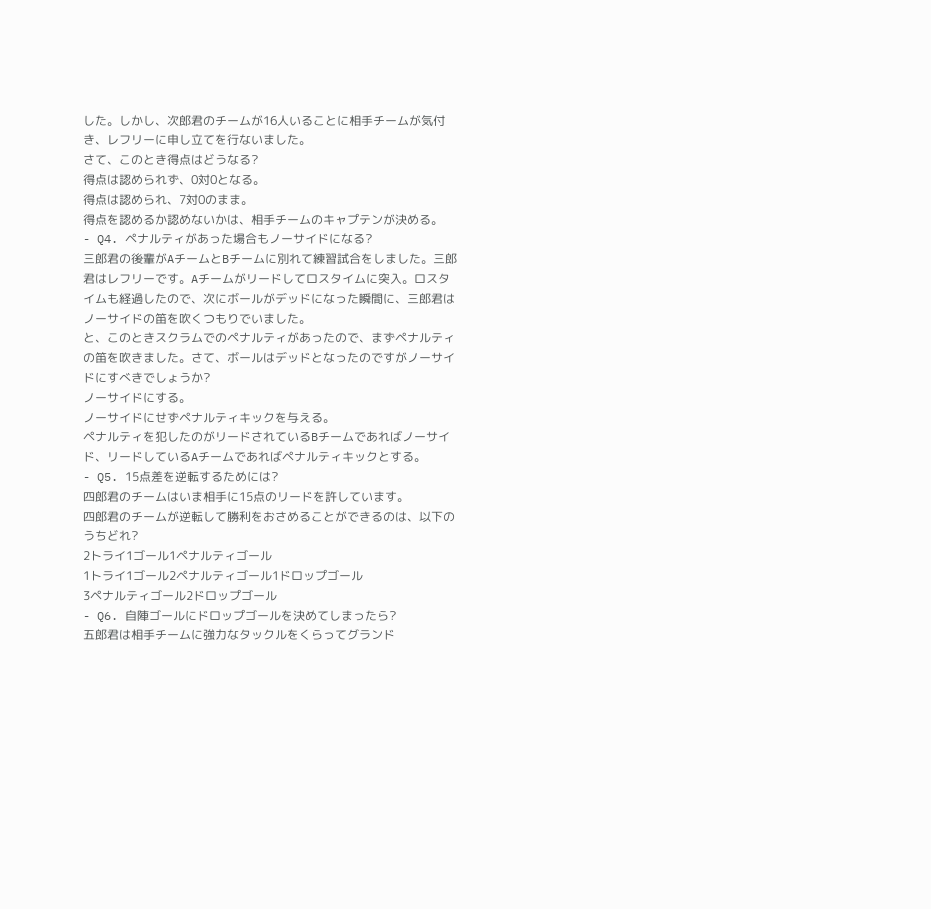した。しかし、次郎君のチームが16人いることに相手チームが気付き、レフリーに申し立てを行ないました。
さて、このとき得点はどうなる?
得点は認められず、0対0となる。
得点は認められ、7対0のまま。
得点を認めるか認めないかは、相手チームのキャプテンが決める。
- Q4. ペナルティがあった場合もノーサイドになる?
三郎君の後輩がAチームとBチームに別れて練習試合をしました。三郎君はレフリーです。Aチームがリードしてロスタイムに突入。ロスタイムも経過したので、次にボールがデッドになった瞬間に、三郎君はノーサイドの笛を吹くつもりでいました。
と、このときスクラムでのペナルティがあったので、まずペナルティの笛を吹きました。さて、ボールはデッドとなったのですがノーサイドにすべきでしょうか?
ノーサイドにする。
ノーサイドにせずペナルティキックを与える。
ペナルティを犯したのがリードされているBチームであればノーサイド、リードしているAチームであればペナルティキックとする。
- Q5. 15点差を逆転するためには?
四郎君のチームはいま相手に15点のリードを許しています。
四郎君のチームが逆転して勝利をおさめることができるのは、以下のうちどれ?
2トライ1ゴール1ペナルティゴール
1トライ1ゴール2ペナルティゴール1ドロップゴール
3ペナルティゴール2ドロップゴール
- Q6. 自陣ゴールにドロップゴールを決めてしまったら?
五郎君は相手チームに強力なタックルをくらってグランド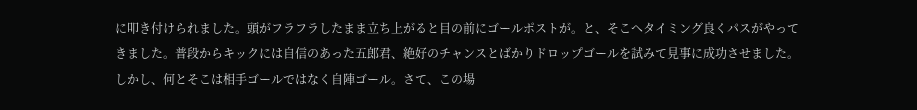に叩き付けられました。頭がフラフラしたまま立ち上がると目の前にゴールポストが。と、そこへタイミング良くパスがやってきました。普段からキックには自信のあった五郎君、絶好のチャンスとばかりドロップゴールを試みて見事に成功させました。
しかし、何とそこは相手ゴールではなく自陣ゴール。さて、この場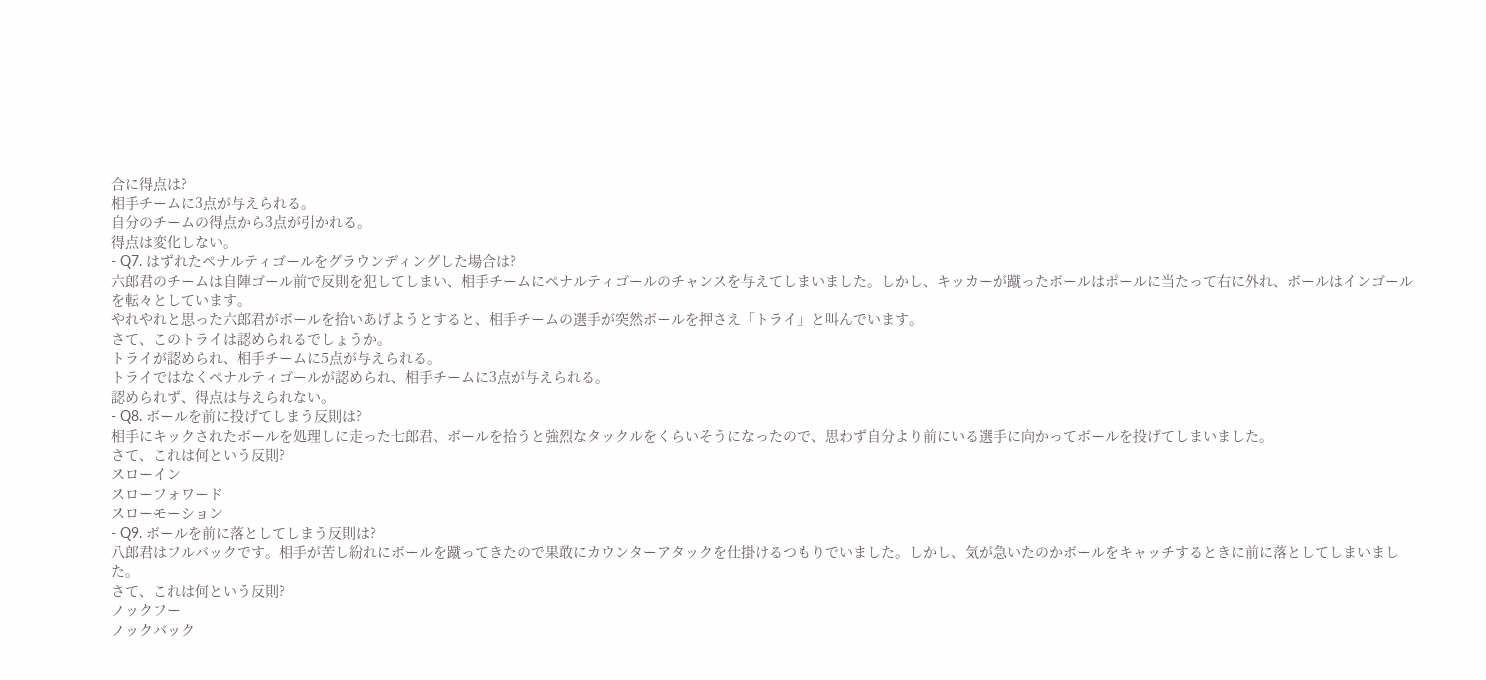合に得点は?
相手チームに3点が与えられる。
自分のチームの得点から3点が引かれる。
得点は変化しない。
- Q7. はずれたペナルティゴールをグラウンディングした場合は?
六郎君のチームは自陣ゴール前で反則を犯してしまい、相手チームにペナルティゴールのチャンスを与えてしまいました。しかし、キッカーが蹴ったボールはポールに当たって右に外れ、ボールはインゴールを転々としています。
やれやれと思った六郎君がボールを拾いあげようとすると、相手チームの選手が突然ボールを押さえ「トライ」と叫んでいます。
さて、このトライは認められるでしょうか。
トライが認められ、相手チームに5点が与えられる。
トライではなくペナルティゴールが認められ、相手チームに3点が与えられる。
認められず、得点は与えられない。
- Q8. ボールを前に投げてしまう反則は?
相手にキックされたボールを処理しに走った七郎君、ボールを拾うと強烈なタックルをくらいそうになったので、思わず自分より前にいる選手に向かってボールを投げてしまいました。
さて、これは何という反則?
スローイン
スローフォワード
スローモーション
- Q9. ボールを前に落としてしまう反則は?
八郎君はフルバックです。相手が苦し紛れにボールを蹴ってきたので果敢にカウンターアタックを仕掛けるつもりでいました。しかし、気が急いたのかボールをキャッチするときに前に落としてしまいました。
さて、これは何という反則?
ノックフー
ノックバック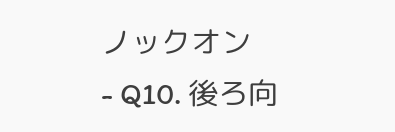ノックオン
- Q10. 後ろ向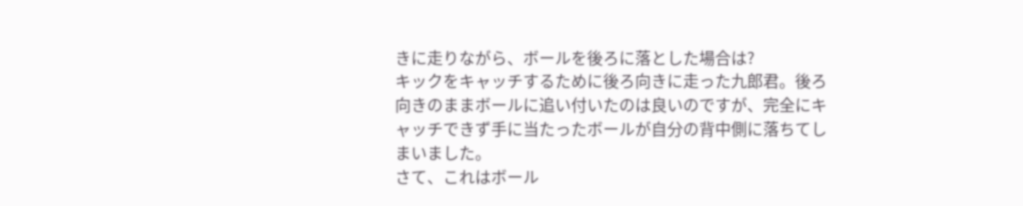きに走りながら、ボールを後ろに落とした場合は?
キックをキャッチするために後ろ向きに走った九郎君。後ろ向きのままボールに追い付いたのは良いのですが、完全にキャッチできず手に当たったボールが自分の背中側に落ちてしまいました。
さて、これはボール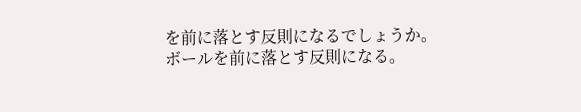を前に落とす反則になるでしょうか。
ボールを前に落とす反則になる。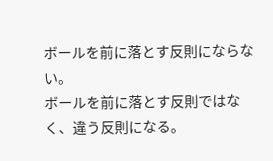ボールを前に落とす反則にならない。
ボールを前に落とす反則ではなく、違う反則になる。